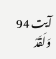آیت 94 وَلَقَدْ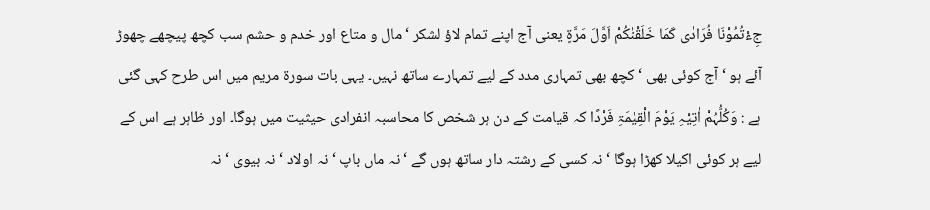جِءْتُمُوْنَا فُرَادٰی کَمَا خَلَقْنٰکُمْ اَوَّلَ مَرَّۃٍ یعنی آج اپنے تمام لاؤ لشکر ‘ مال و متاع اور خدم و حشم سب کچھ پیچھے چھوڑ آئے ہو ‘ آج کوئی بھی ‘ کچھ بھی تمہاری مدد کے لیے تمہارے ساتھ نہیں۔ یہی بات سورة مریم میں اس طرح کہی گئی ہے : وَکُلُّہُمْ اٰتِیْہِ یَوْمَ الْقِیٰمَۃِ فَرْدًا کہ قیامت کے دن ہر شخص کا محاسبہ انفرادی حیثیت میں ہوگا۔ اور ظاہر ہے اس کے لیے ہر کوئی اکیلا کھڑا ہوگا ‘ نہ کسی کے رشتہ دار ساتھ ہوں گے ‘ نہ ماں باپ ‘ نہ اولاد ‘ نہ بیوی ‘ نہ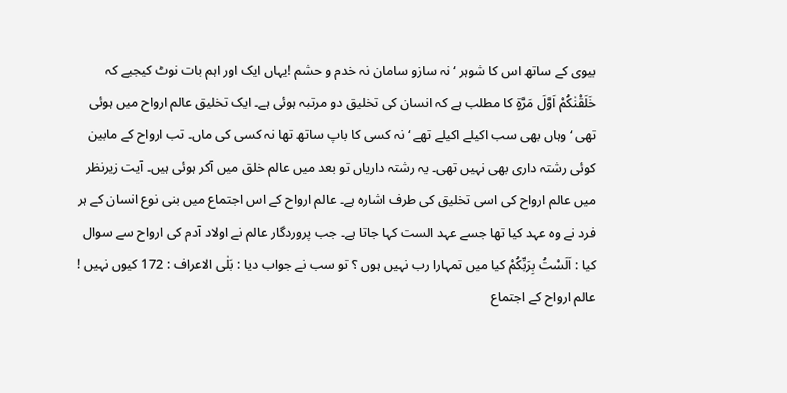بیوی کے ساتھ اس کا شوہر ‘ نہ سازو سامان نہ خدم و حشم !یہاں ایک اور اہم بات نوٹ کیجیے کہ خَلَقْنٰکُمْ اَوَّلَ مَرَّۃٍ کا مطلب ہے کہ انسان کی تخلیق دو مرتبہ ہوئی ہے۔ ایک تخلیق عالم ارواح میں ہوئی تھی ‘ وہاں بھی سب اکیلے اکیلے تھے ‘ نہ کسی کا باپ ساتھ تھا نہ کسی کی ماں۔ تب ارواح کے مابین کوئی رشتہ داری بھی نہیں تھی۔ یہ رشتہ داریاں تو بعد میں عالم خلق میں آکر ہوئی ہیں۔ آیت زیرنظر میں عالم ارواح کی اسی تخلیق کی طرف اشارہ ہے۔ عالم ارواح کے اس اجتماع میں بنی نوع انسان کے ہر فرد نے وہ عہد کیا تھا جسے عہد الست کہا جاتا ہے۔ جب پروردگار عالم نے اولاد آدم کی ارواح سے سوال کیا : اَلَسْتُ بِرَبِّکُمْ کیا میں تمہارا رب نہیں ہوں ؟ تو سب نے جواب دیا : بَلٰی الاعراف : 172 کیوں نہیں ! عالم ارواح کے اجتماع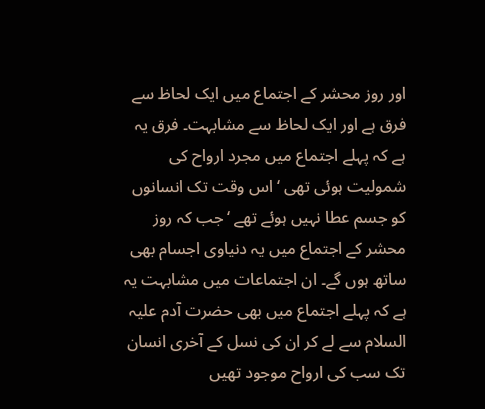اور روز محشر کے اجتماع میں ایک لحاظ سے فرق ہے اور ایک لحاظ سے مشابہت۔ فرق یہ ہے کہ پہلے اجتماع میں مجرد ارواح کی شمولیت ہوئی تھی ‘ اس وقت تک انسانوں کو جسم عطا نہیں ہوئے تھے ‘ جب کہ روز محشر کے اجتماع میں یہ دنیاوی اجسام بھی ساتھ ہوں گے۔ ان اجتماعات میں مشابہت یہ ہے کہ پہلے اجتماع میں بھی حضرت آدم علیہ السلام سے لے کر ان کی نسل کے آخری انسان تک سب کی ارواح موجود تھیں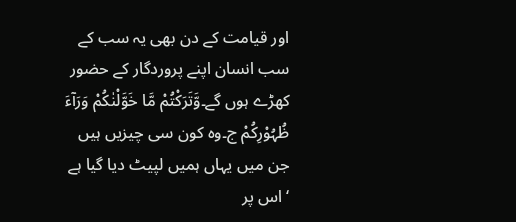اور قیامت کے دن بھی یہ سب کے سب انسان اپنے پروردگار کے حضور کھڑے ہوں گے۔وَّتَرَکْتُمْ مَّا خَوَّلْنٰکُمْ وَرَآءَ ظُہُوْرِکُمْ ج۔وہ کون سی چیزیں ہیں جن میں یہاں ہمیں لپیٹ دیا گیا ہے ‘ اس پر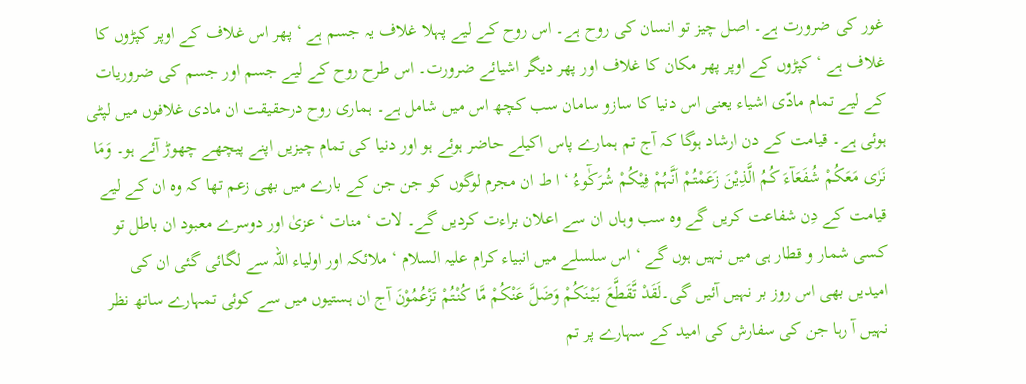غور کی ضرورت ہے۔ اصل چیز تو انسان کی روح ہے۔ اس روح کے لیے پہلا غلاف یہ جسم ہے ‘ پھر اس غلاف کے اوپر کپڑوں کا غلاف ہے ‘ کپڑوں کے اوپر پھر مکان کا غلاف اور پھر دیگر اشیائے ضرورت۔ اس طرح روح کے لیے جسم اور جسم کی ضروریات کے لیے تمام مادّی اشیاء یعنی اس دنیا کا سازو سامان سب کچھ اس میں شامل ہے۔ ہماری روح درحقیقت ان مادی غلافوں میں لپٹی ہوئی ہے۔ قیامت کے دن ارشاد ہوگا کہ آج تم ہمارے پاس اکیلے حاضر ہوئے ہو اور دنیا کی تمام چیزیں اپنے پیچھے چھوڑ آئے ہو۔ وَمَا نَرٰی مَعَکُمْ شُفَعَآءَ کُمُ الَّذِیْنَ زَعَمْتُمْ اَنَّہُمْ فِیْکُمْ شُرَکٰٓوءُ ‘ ا ط ان مجرم لوگوں کو جن جن کے بارے میں بھی زعم تھا کہ وہ ان کے لیے قیامت کے دِن شفاعت کریں گے وہ سب وہاں ان سے اعلان براءت کردیں گے۔ لات ‘ منات ‘ عزیٰ اور دوسرے معبود ان باطل تو کسی شمار و قطار ہی میں نہیں ہوں گے ‘ اس سلسلے میں انبیاء کرام علیہ السلام ‘ ملائکہ اور اولیاء اللہ سے لگائی گئی ان کی امیدیں بھی اس روز بر نہیں آئیں گی۔لَقَدْ تَّقَطَّعَ بَیْنَکُمْ وَضَلَّ عَنْکُمْ مَّا کُنْتُمْ تَزْعُمُوْنَ آج ان ہستیوں میں سے کوئی تمہارے ساتھ نظر نہیں آ رہا جن کی سفارش کی امید کے سہارے پر تم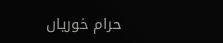حرام خوریاں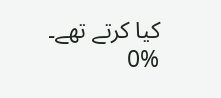کیا کرتے تھے۔
0%